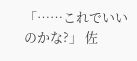「……これでいいのかな?」 佐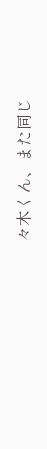々木くん、また同じ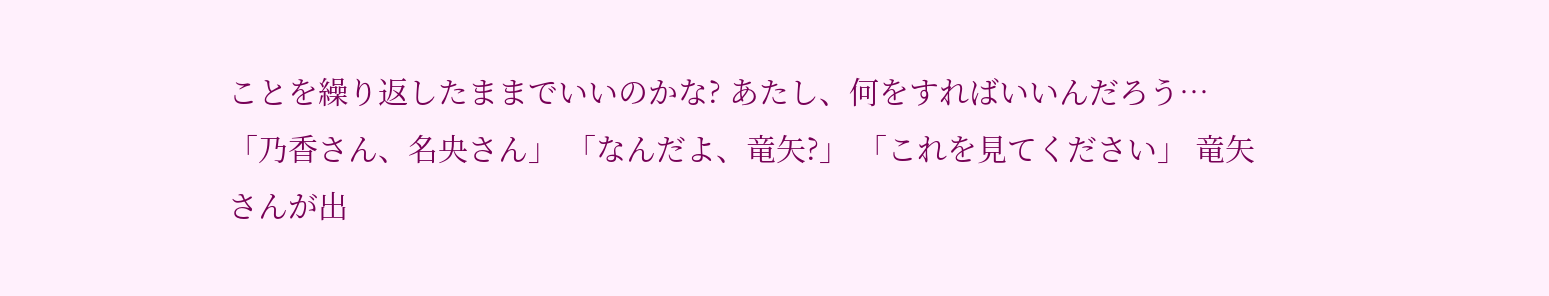ことを繰り返したままでいいのかな? あたし、何をすればいいんだろう… 「乃香さん、名央さん」 「なんだよ、竜矢?」 「これを見てください」 竜矢さんが出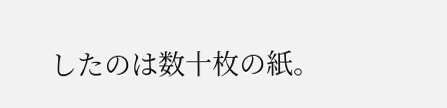したのは数十枚の紙。